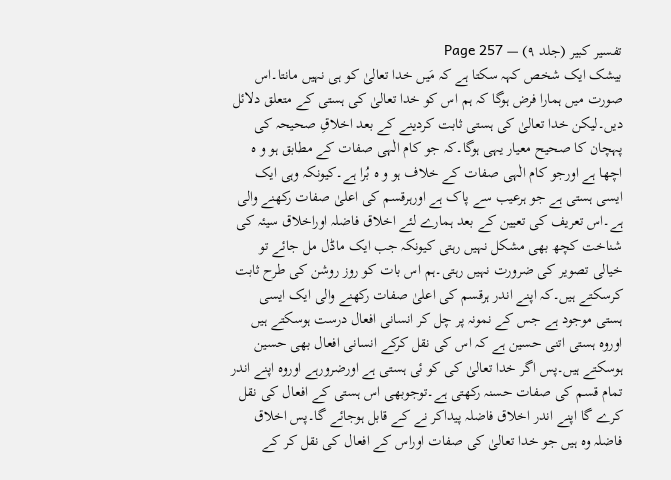تفسیر کبیر (جلد ۹) — Page 257
بیشک ایک شخص کہہ سکتا ہے کہ مَیں خدا تعالیٰ کو ہی نہیں مانتا۔اس صورت میں ہمارا فرض ہوگا کہ ہم اس کو خدا تعالیٰ کی ہستی کے متعلق دلائل دیں۔لیکن خدا تعالیٰ کی ہستی ثابت کردینے کے بعد اخلاقِ صحیحہ کی پہچان کا صحیح معیار یہی ہوگا۔کہ جو کام الٰہی صفات کے مطابق ہو و ہ اچھا ہے اورجو کام الٰہی صفات کے خلاف ہو و ہ بُرا ہے۔کیونکہ وہی ایک ایسی ہستی ہے جو ہرعیب سے پاک ہے اورہرقسم کی اعلیٰ صفات رکھنے والی ہے۔اس تعریف کی تعیین کے بعد ہمارے لئے اخلاق فاضلہ اوراخلاق سیئہ کی شناخت کچھ بھی مشکل نہیں رہتی کیونکہ جب ایک ماڈل مل جائے تو خیالی تصویر کی ضرورت نہیں رہتی۔ہم اس بات کو روز روشن کی طرح ثابت کرسکتے ہیں۔کہ اپنے اندر ہرقسم کی اعلیٰ صفات رکھنے والی ایک ایسی ہستی موجود ہے جس کے نمونہ پر چل کر انسانی افعال درست ہوسکتے ہیں اوروہ ہستی اتنی حسین ہے کہ اس کی نقل کرکے انسانی افعال بھی حسین ہوسکتے ہیں۔پس اگر خدا تعالیٰ کی کو ئی ہستی ہے اورضرورہے اوروہ اپنے اندر تمام قسم کی صفات حسنہ رکھتی ہے۔توجوبھی اس ہستی کے افعال کی نقل کرے گا اپنے اندر اخلاق فاضلہ پیداکر نے کے قابل ہوجائے گا۔پس اخلاق فاضلہ وہ ہیں جو خدا تعالیٰ کی صفات اوراس کے افعال کی نقل کر کے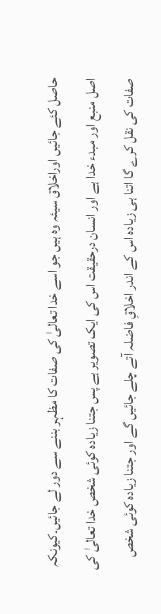حاصل کئے جائیں اوراخلاق سیئہ وہ ہیں جو اسے خدا تعالیٰ کی صفات کا مظہر بننے سے دور لے جائیں۔کیونکہ اصل منبع اور مبدء خدا ہے اور انسان درحقیقت اس کی ایک تصویر ہے پس جتنا زیادہ کوئی شخص خدا تعالیٰ کی صفات کی نقل کرے گا اتنا ہی زیادہ اس کے اندر اخلاقِ فاضلہ آتے چلے جائیں گے اور جتنا زیادہ کوئی شخص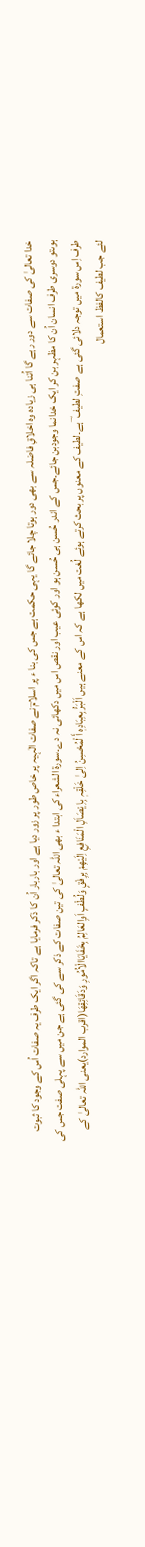خدا تعالیٰ کی صفات سے دور رہے گا اُتنا ہی زیادہ وہ اخلاقِ فاضلہ سے بھی دور ہوتا چلا جائے گا یہی حکمت ہے جس کی بنا ء پر اسلامؔ نے صفات الٰہیہ پر خاص طور پر زور دیا ہے اور باربار اُن کا ذکر فرمایا ہے تاکہ اگر ایک طرف یہ صفات اُس کے وجود کا ثبوت ہوںتو دوسری طرف انسان اُن کا مظہر بن کر ایک خدانما وجودبن جائے۔جس کے اندر حُسن ہی حُسن ہو اور کوئی عیب اور نقص اس میں دکھائی نہ دے۔سورۃ الشعراء کی ابتدا ء بھی اللہ تعالیٰ کی تین صفات کے ذکر سے کی گئی ہے جن میں سے پہلی صفت جس کی طرف اِس سورۃ میں توجہ دلائی گئی ہے صفتِ لطیف ؔ ہے۔لطیف کے معنوں پر بحث کرتے ہوئے لُغت میں لکھا ہے کہ اس کے معنے ہیں اَلْبَرُّ بِعِبَادِہٖ أَ لْمُحْسِنُ اِلیٰ خَلْقِہٖ بِاِ یْصَاَلِ الْمَنَافِعِ اِلَیْھِمْ بِرِفْقٍ وَلُطْفٍ اَوِالعَالِمُ بِخَفَایَاالْاُمُورِ وَدَقَائِقِھَا(اقرب الموارد)یعنی اللہ تعالیٰ کے لئے جب لطیف کالفظ استعمال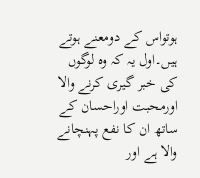ہوتواس کے دومعنے ہوتے ہیں۔اول یہ کہ وہ لوگوں کی خبر گیری کرنے والا اورمحبت اوراحسان کے ساتھ ان کا نفع پہنچانے والا ہے اور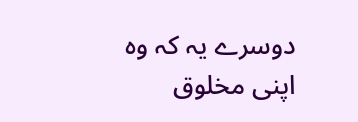دوسرے یہ کہ وہ اپنی مخلوق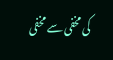کی مخفی سے مخفی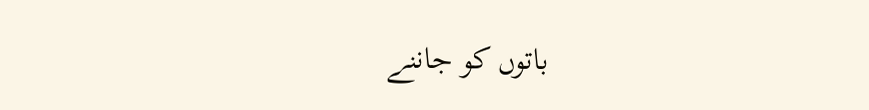باتوں کو جاننے